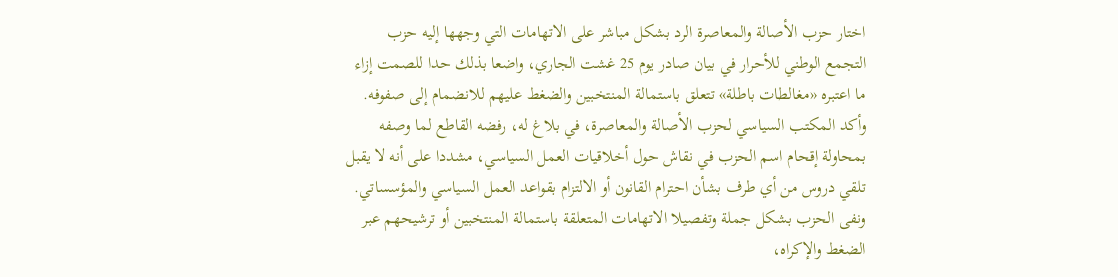اختار حزب الأصالة والمعاصرة الرد بشكل مباشر على الاتهامات التي وجهها إليه حزب التجمع الوطني للأحرار في بيان صادر يوم 25 غشت الجاري، واضعا بذلك حدا للصمت إزاء ما اعتبره «مغالطات باطلة» تتعلق باستمالة المنتخبين والضغط عليهم للانضمام إلى صفوفه.
وأكد المكتب السياسي لحزب الأصالة والمعاصرة، في بلاغ له، رفضه القاطع لما وصفه بمحاولة إقحام اسم الحزب في نقاش حول أخلاقيات العمل السياسي، مشددا على أنه لا يقبل تلقي دروس من أي طرف بشأن احترام القانون أو الالتزام بقواعد العمل السياسي والمؤسساتي.
ونفى الحزب بشكل جملة وتفصيلا الاتهامات المتعلقة باستمالة المنتخبين أو ترشيحهم عبر الضغط والإكراه،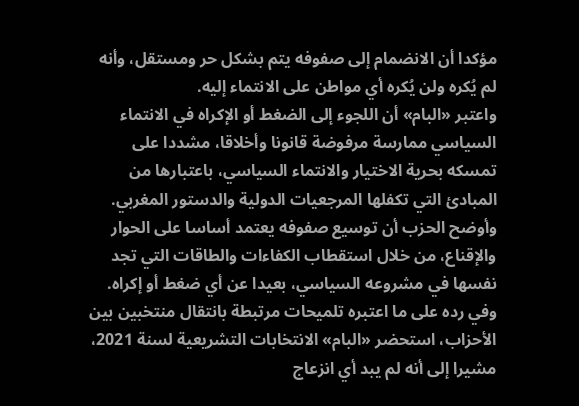مؤكدا أن الانضمام إلى صفوفه يتم بشكل حر ومستقل، وأنه لم يُكره ولن يُكره أي مواطن على الانتماء إليه.
واعتبر «البام» أن اللجوء إلى الضغط أو الإكراه في الانتماء السياسي ممارسة مرفوضة قانونا وأخلاقا، مشددا على تمسكه بحرية الاختيار والانتماء السياسي، باعتبارها من المبادئ التي تكفلها المرجعيات الدولية والدستور المغربي.
وأوضح الحزب أن توسيع صفوفه يعتمد أساسا على الحوار والإقناع، من خلال استقطاب الكفاءات والطاقات التي تجد نفسها في مشروعه السياسي، بعيدا عن أي ضغط أو إكراه.
وفي رده على ما اعتبره تلميحات مرتبطة بانتقال منتخبين بين الأحزاب، استحضر «البام» الانتخابات التشريعية لسنة 2021، مشيرا إلى أنه لم يبد أي انزعاج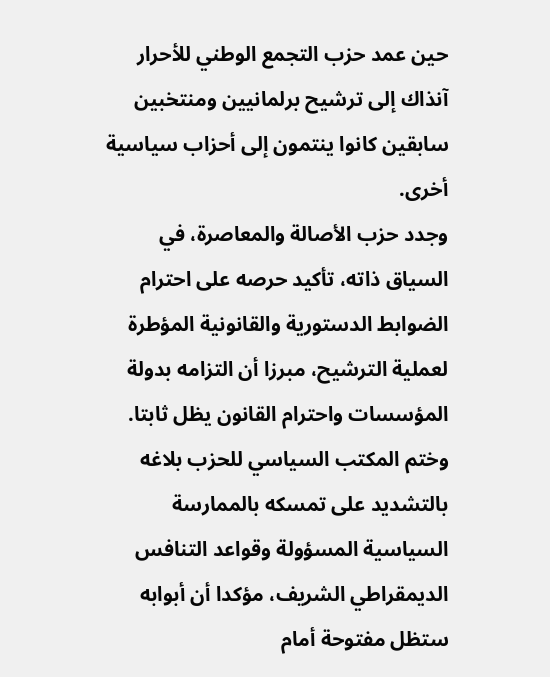حين عمد حزب التجمع الوطني للأحرار آنذاك إلى ترشيح برلمانيين ومنتخبين سابقين كانوا ينتمون إلى أحزاب سياسية أخرى.
وجدد حزب الأصالة والمعاصرة، في السياق ذاته، تأكيد حرصه على احترام الضوابط الدستورية والقانونية المؤطرة لعملية الترشيح، مبرزا أن التزامه بدولة المؤسسات واحترام القانون يظل ثابتا.
وختم المكتب السياسي للحزب بلاغه بالتشديد على تمسكه بالممارسة السياسية المسؤولة وقواعد التنافس الديمقراطي الشريف، مؤكدا أن أبوابه ستظل مفتوحة أمام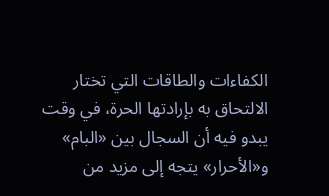الكفاءات والطاقات التي تختار الالتحاق به بإرادتها الحرة، في وقت يبدو فيه أن السجال بين «البام» و«الأحرار» يتجه إلى مزيد من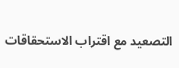التصعيد مع اقتراب الاستحقاقات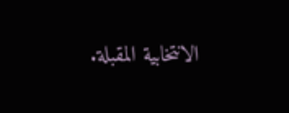الانتخابية المقبلة.